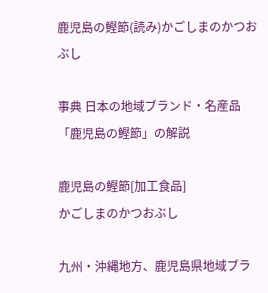鹿児島の鰹節(読み)かごしまのかつおぶし

事典 日本の地域ブランド・名産品 「鹿児島の鰹節」の解説

鹿児島の鰹節[加工食品]
かごしまのかつおぶし

九州・沖縄地方、鹿児島県地域ブラ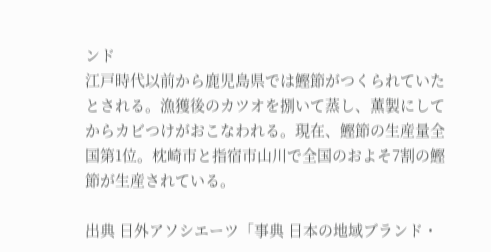ンド
江戸時代以前から鹿児島県では鰹節がつくられていたとされる。漁獲後のカツオを捌いて蒸し、薫製にしてからカビつけがおこなわれる。現在、鰹節の生産量全国第1位。枕崎市と指宿市山川で全国のおよそ7割の鰹節が生産されている。

出典 日外アソシエーツ「事典 日本の地域ブランド・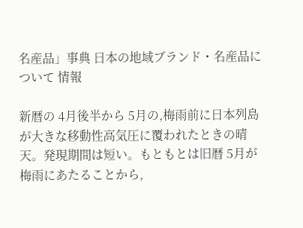名産品」事典 日本の地域ブランド・名産品について 情報

新暦の 4月後半から 5月の,梅雨前に日本列島が大きな移動性高気圧に覆われたときの晴天。発現期間は短い。もともとは旧暦 5月が梅雨にあたることから,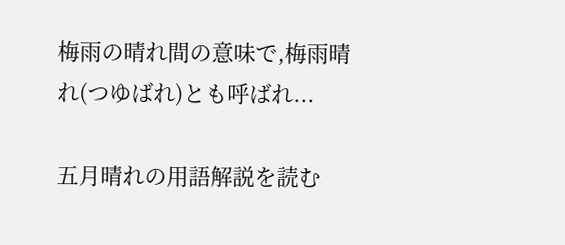梅雨の晴れ間の意味で,梅雨晴れ(つゆばれ)とも呼ばれ...

五月晴れの用語解説を読む